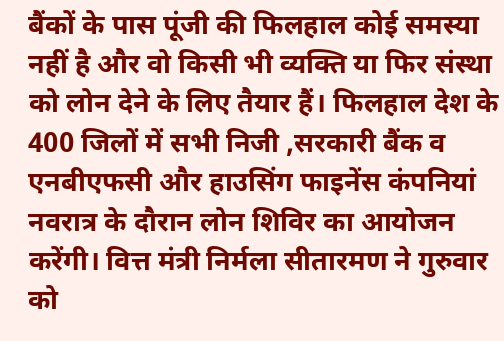बैंकों के पास पूंजी की फिलहाल कोई समस्या नहीं है और वो किसी भी व्यक्ति या फिर संस्था को लोन देने के लिए तैयार हैं। फिलहाल देश के 400 जिलों में सभी निजी ,सरकारी बैंक व एनबीएफसी और हाउसिंग फाइनेंस कंपनियां नवरात्र के दौरान लोन शिविर का आयोजन करेंगी। वित्त मंत्री निर्मला सीतारमण ने गुरुवार को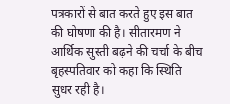पत्रकारों से बात करते हुए इस बात की घोषणा की है। सीतारमण ने आर्थिक सुस्ती बढ़ने की चर्चा के बीच बृहस्पतिवार को कहा कि स्थिति सुधर रही है।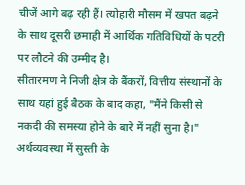चीजें आगे बढ़ रही हैं। त्योहारी मौसम में खपत बढ़ने के साथ दूसरी छमाही में आर्थिक गतिविधियों के पटरी पर लौटने की उम्मीद है।
सीतारमण ने निजी क्षेत्र के बैंकरों, वित्तीय संस्थानों के साथ यहां हुई बैठक के बाद कहा, "मैंने किसी से नकदी की समस्या होने के बारे में नहीं सुना है।" अर्थव्यवस्था में सुस्ती के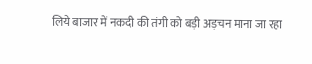लिये बाजार में नकदी की तंगी को बड़ी अड़चन माना जा रहा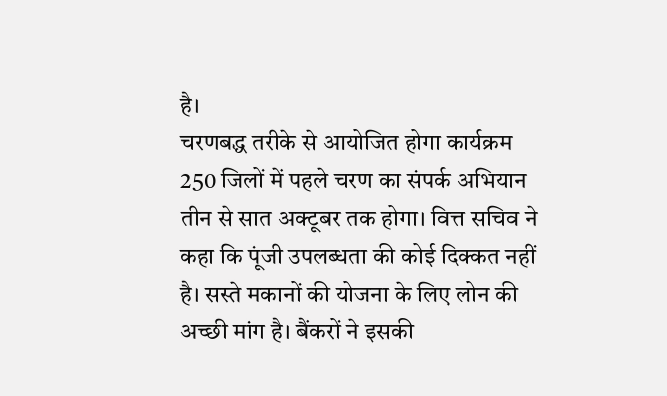है।
चरणबद्ध तरीके से आयोजित होगा कार्यक्रम
250 जिलों में पहले चरण का संपर्क अभियान तीन से सात अक्टूबर तक होगा। वित्त सचिव ने कहा कि पूंजी उपलब्धता की कोई दिक्कत नहीं है। सस्ते मकानों की योजना के लिए लोन की अच्छी मांग है। बैंकरों ने इसकी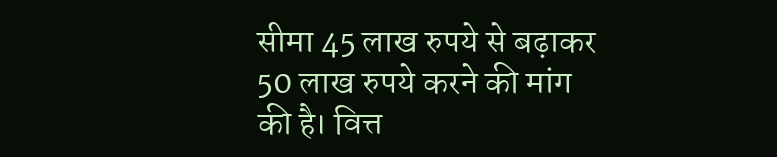सीमा 45 लाख रुपये से बढ़ाकर 50 लाख रुपये करने की मांग की है। वित्त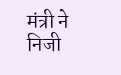मंत्री ने निजी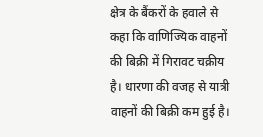क्षेत्र के बैंकरों के हवाले से कहा कि वाणिज्यिक वाहनों की बिक्री में गिरावट चक्रीय है। धारणा की वजह से यात्री वाहनों की बिक्री कम हुई है।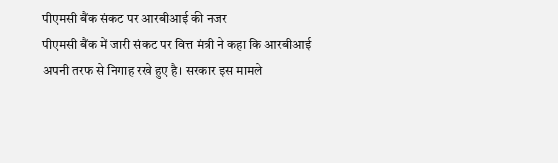पीएमसी बैंक संकट पर आरबीआई की नजर
पीएमसी बैंक में जारी संकट पर वित्त मंत्री ने कहा कि आरबीआई अपनी तरफ से निगाह रखे हुए है। सरकार इस मामले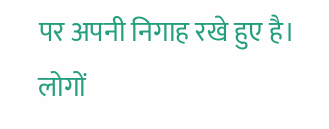पर अपनी निगाह रखे हुए है। लोगों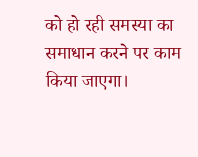को हो रही समस्या का समाधान करने पर काम किया जाएगा।